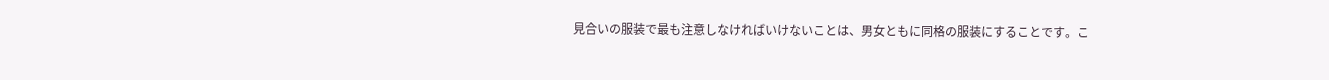見合いの服装で最も注意しなければいけないことは、男女ともに同格の服装にすることです。こ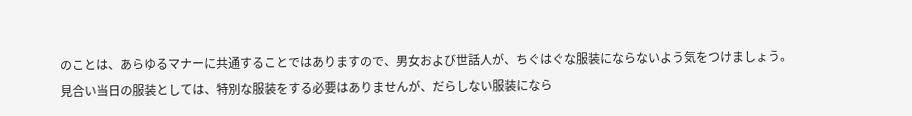のことは、あらゆるマナーに共通することではありますので、男女および世話人が、ちぐはぐな服装にならないよう気をつけましょう。
見合い当日の服装としては、特別な服装をする必要はありませんが、だらしない服装になら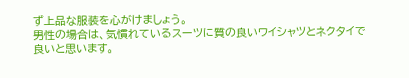ず上品な服装を心がけましょう。
男性の場合は、気慣れているスーツに質の良いワイシャツとネクタイで良いと思います。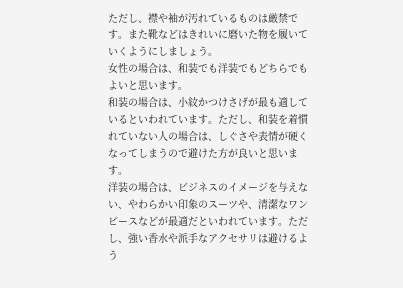ただし、襟や袖が汚れているものは厳禁です。また靴などはきれいに磨いた物を履いていくようにしましょう。
女性の場合は、和装でも洋装でもどちらでもよいと思います。
和装の場合は、小紋かつけさげが最も適しているといわれています。ただし、和装を着慣れていない人の場合は、しぐさや表情が硬くなってしまうので避けた方が良いと思います。
洋装の場合は、ビジネスのイメージを与えない、やわらかい印象のスーツや、清潔なワンピースなどが最適だといわれています。ただし、強い香水や派手なアクセサリは避けるよう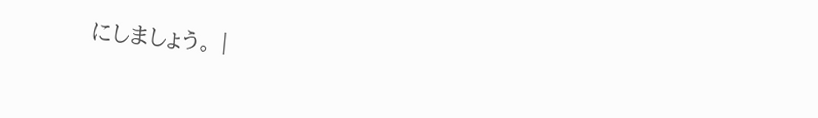にしましょう。 |